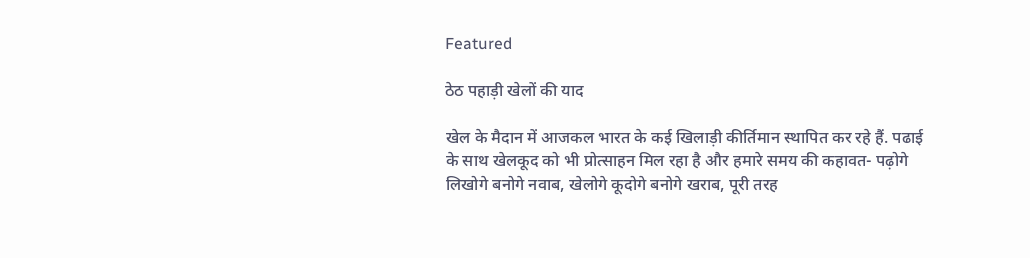Featured

ठेठ पहाड़ी खेलों की याद

खेल के मैदान में आजकल भारत के कई खिलाड़ी कीर्तिमान स्थापित कर रहे हैं. पढाई के साथ खेलकूद को भी प्रोत्साहन मिल रहा है और हमारे समय की कहावत- पढ़ोगे लिखोगे बनोगे नवाब, खेलोगे कूदोगे बनोगे खराब, पूरी तरह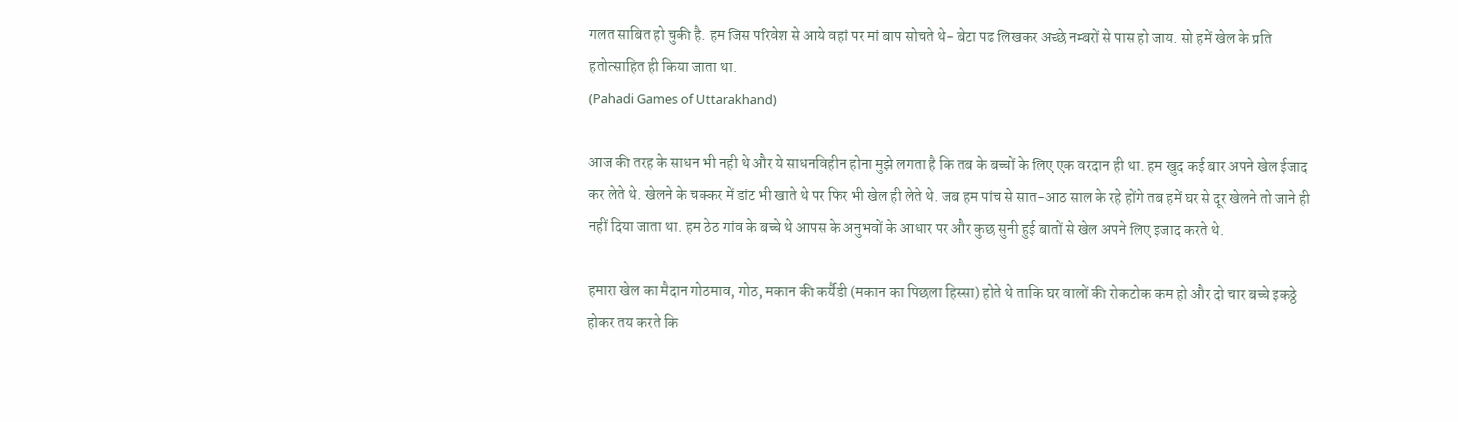गलत साबित हो चुकी है. हम जिस परिवेश से आये वहां पर मां बाप सोचते थे- बेटा पढ लिखकर अच्छे नम्बरों से पास हो जाय. सो हमें खेल के प्रति हतोत्साहित ही किया जाता था.
(Pahadi Games of Uttarakhand)

आज की तरह के साधन भी नही थे और ये साधनविहीन होना मुझे लगता है कि तब के बच्चों के लिए एक वरदान ही था. हम खुद कई बार अपने खेल ईजाद कर लेते थे. खेलने के चक्कर में डांट भी खाते थे पर फिर भी खेल ही लेते थे. जब हम पांच से सात-आठ साल के रहे होंगे तब हमें घर से दूर खेलने तो जाने ही नहीं दिया जाता था. हम ठेठ गांव के बच्चे थे आपस के अनुभवों के आधार पर और कुछ सुनी हुई बातों से खेल अपने लिए इजाद करते थे.

हमारा खेल का मैदान गोठमाव, गोठ, मकान की कर्यैडी (मकान का पिछला हिस्सा) होते थे ताकि घर वालों की रोकटोक कम हो और दो चार बच्चे इकठ्ठे होकर तय करते कि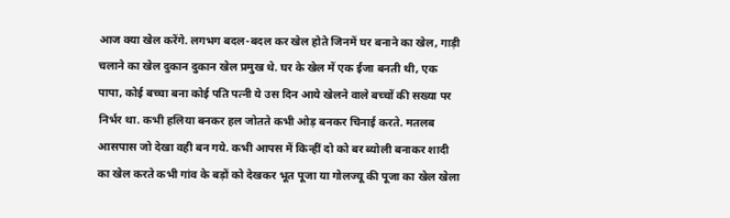आज क्या खेल करेंगे. लगभग बदल-बदल कर खेल होते जिनमें घर बनाने का खेल, गाड़ी चलाने का खेल दुकान दुकान खेल प्रमुख थे. घर के खेल में एक ईजा बनती थी, एक पापा, कोई बच्चा बना कोई पति पत्नी ये उस दिन आये खेलने वाले बच्चों की सख्या पर निर्भर था. कभी हलिया बनकर हल जोतते कभी ओड़ बनकर चिनाई करते. मतलब आसपास जो देखा वही बन गये. कभी आपस में किन्हीं दो को बर ब्योली बनाकर शादी का खेल करते कभी गांव के बड़ों को देखकर भूत पूजा या गोलज्यू की पूजा का खेल खेला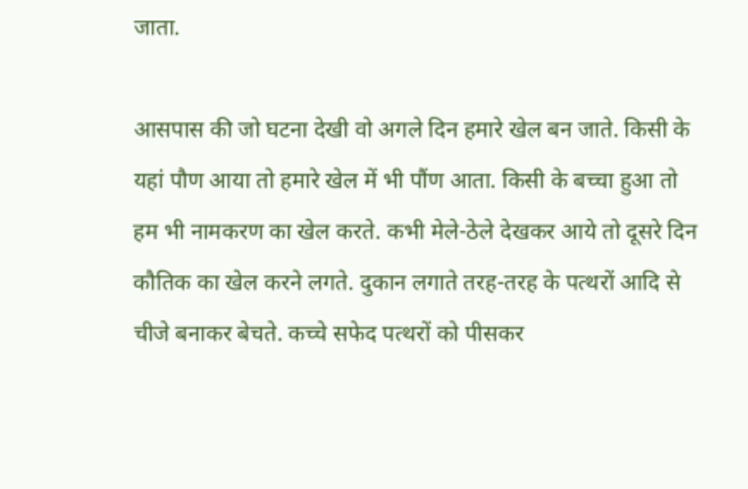जाता.

आसपास की जो घटना देखी वो अगले दिन हमारे खेल बन जाते. किसी के यहां पौण आया तो हमारे खेल में भी पौंण आता. किसी के बच्चा हुआ तो हम भी नामकरण का खेल करते. कभी मेले-ठेले देखकर आये तो दूसरे दिन कौतिक का खेल करने लगते. दुकान लगाते तरह-तरह के पत्थरों आदि से चीजे बनाकर बेचते. कच्चे सफेद पत्थरों को पीसकर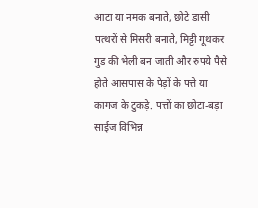आटा या नमक बनाते, छोटे डासी पत्थरों से मिसरी बनाते, मिट्टी गूथकर गुड की भेली बन जाती और रुपये पैसे होते आसपास के पेड़ों के पत्ते या कागज के टुकड़े. पत्तों का छोटा-बड़ा साईज विभिन्न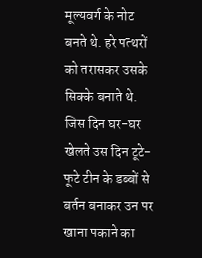मूल्यवर्ग के नोट बनते थे. हरे पत्थरों को तरासकर उसके सिक्के बनाते थे. जिस दिन घर-घर खेलते उस दिन टूटे-फूटे टीन के डब्बों से बर्तन बनाकर उन पर खाना पकाने का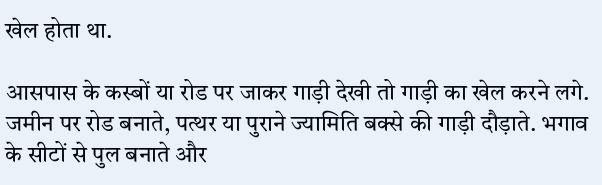खेल होता था.

आसपास के कस्बों या रोड पर जाकर गाड़ी देखी तो गाड़ी का खेल करने लगे. जमीन पर रोड बनाते, पत्थर या पुराने ज्यामिति बक्से की गाड़ी दौड़ाते. भगाव के सीटों से पुल बनाते और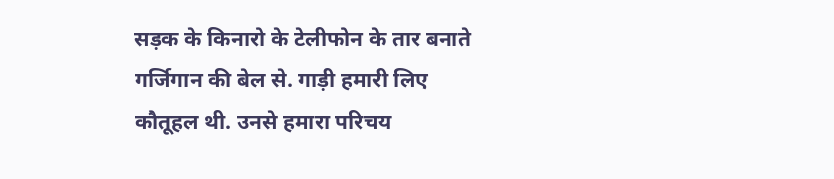सड़क के किनारो के टेलीफोन के तार बनाते गर्जिगान की बेल से. गाड़ी हमारी लिए कौतूहल थी. उनसे हमारा परिचय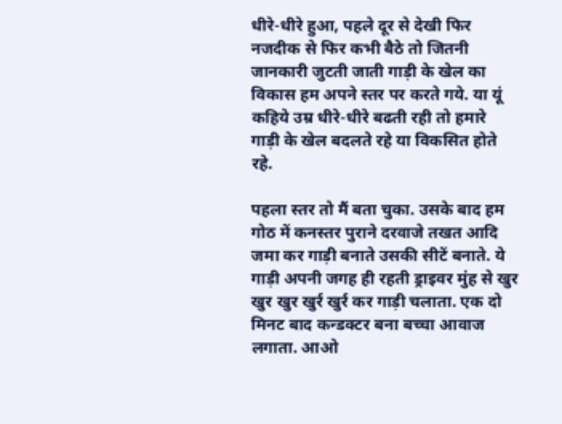धीरे-धीरे हुआ, पहले दूर से देखी फिर नजदीक से फिर कभी बैठे तो जितनी जानकारी जुटती जाती गाड़ी के खेल का विकास हम अपने स्तर पर करते गये. या यूं कहिये उम्र धीरे-धीरे बढती रही तो हमारे गाड़ी के खेल बदलते रहे या विकसित होते रहे.

पहला स्तर तो मैं बता चुका. उसके बाद हम गोठ में कनस्तर पुराने दरवाजे तखत आदि जमा कर गाड़ी बनाते उसकी सीटें बनाते. ये गाड़ी अपनी जगह ही रहती ड्राइवर मुंह से खुर खुर खुर खुर्र खुर्र कर गाड़ी चलाता. एक दो मिनट बाद कन्डक्टर बना बच्चा आवाज लगाता. आओ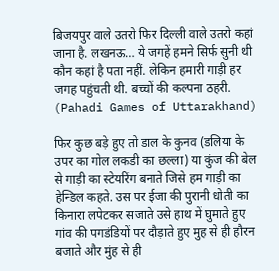बिजयपुर वाले उतरो फिर दिल्ली वाले उतरो कहां जाना है. लखनऊ… ये जगहें हमने सिर्फ सुनी थी कौन कहां है पता नहीं. लेकिन हमारी गाड़ी हर जगह पहुंचती थी. बच्चों की कल्पना ठहरी.
(Pahadi Games of Uttarakhand)

फिर कुछ बड़े हुए तो डाल के कुनव (डलिया के उपर का गोल लकडी का छल्ला) या कुंज की बेल से गाड़ी का स्टेयरिंग बनाते जिसे हम गाड़ी का हेन्डिल कहते. उस पर ईजा की पुरानी धोती का किनारा लपेटकर सजाते उसे हाथ में घुमाते हुए गांव की पगडंडियों पर दौड़ाते हुए मुह से ही हौरन बजाते और मुंह से ही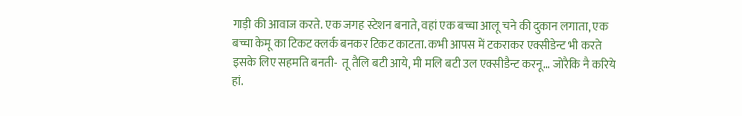गाड़ी की आवाज करते. एक जगह स्टेशन बनाते, वहां एक बच्चा आलू चने की दुकान लगाता, एक बच्चा केमू का टिकट क्लर्क बनकर टिकट काटता. कभी आपस में टकराकर एक्सीडेन्ट भी करते इसके लिए सहमति बनती-  तू तैलि बटी आये, मी मलि बटी उल एक्सीडैन्ट करनू… जोरैकि नै करिये हां.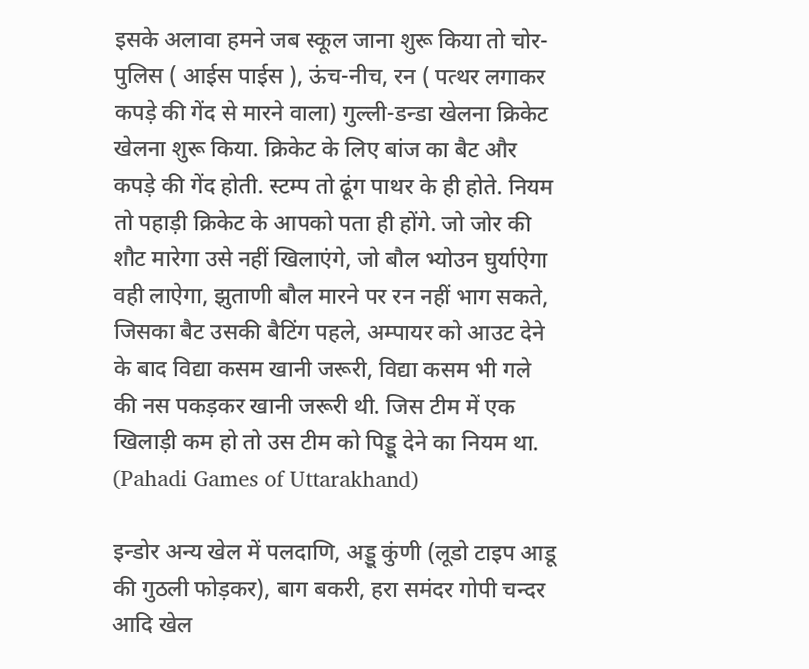इसके अलावा हमने जब स्कूल जाना शुरू किया तो चोर-पुलिस ( आईस पाईस ), ऊंच-नीच, रन ( पत्थर लगाकर कपड़े की गेंद से मारने वाला) गुल्ली-डन्डा खेलना क्रिकेट खेलना शुरू किया. क्रिकेट के लिए बांज का बैट और कपड़े की गेंद होती. स्टम्प तो ढूंग पाथर के ही होते. नियम तो पहाड़ी क्रिकेट के आपको पता ही होंगे. जो जोर की शौट मारेगा उसे नहीं खिलाएंगे, जो बौल भ्योउन घुर्याऐगा वही लाऐगा, झुताणी बौल मारने पर रन नहीं भाग सकते, जिसका बैट उसकी बैटिंग पहले, अम्पायर को आउट देने के बाद विद्या कसम खानी जरूरी, विद्या कसम भी गले की नस पकड़कर खानी जरूरी थी. जिस टीम में एक खिलाड़ी कम हो तो उस टीम को पिड्डू देने का नियम था.
(Pahadi Games of Uttarakhand)

इन्डोर अन्य खेल में पलदाणि, अड्डू कुंणी (लूडो टाइप आडू की गुठली फोड़कर), बाग बकरी, हरा समंदर गोपी चन्दर आदि खेल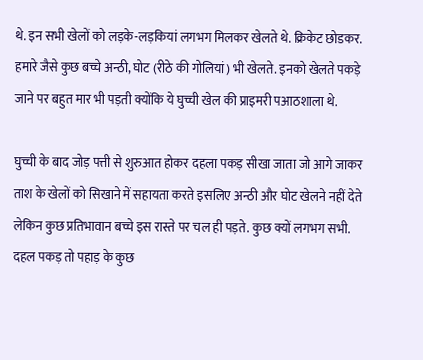थे. इन सभी खेलों को लड़के-लड़कियां लगभग मिलकर खेलते थे. क्रिकेट छोडकर. हमारे जैसे कुछ बच्चे अन्ठी, घोट (रीठे की गोलियां) भी खेलते. इनको खेलते पकड़े जाने पर बहुत मार भी पड़ती क्योंकि ये घुच्ची खेल की प्राइमरी पआठशाला थे.

घुच्ची के बाद जोड़ पत्ती से शुरुआत होकर दहला पकड़ सीखा जाता जो आगे जाकर ताश के खेलों को सिखाने में सहायता करते इसलिए अन्ठी और घोट खेलने नहीं देते लेकिन कुछ प्रतिभावान बच्चे इस रास्ते पर चल ही पड़ते. कुछ क्यों लगभग सभी. दहल पकड़ तो पहाड़ के कुछ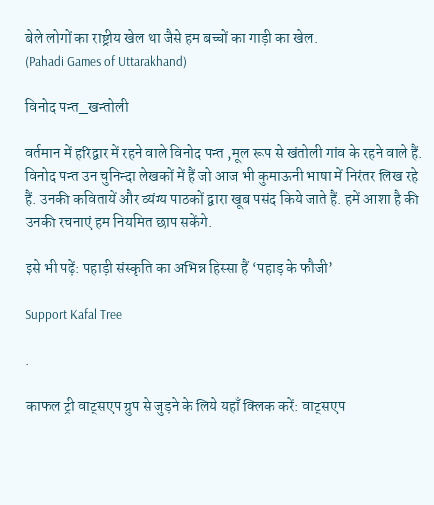बेले लोगों का राष्ट्रीय खेल था जैसे हम बच्चों का गाड़ी का खेल.
(Pahadi Games of Uttarakhand)

विनोद पन्त_खन्तोली

वर्तमान में हरिद्वार में रहने वाले विनोद पन्त ,मूल रूप से खंतोली गांव के रहने वाले हैं. विनोद पन्त उन चुनिन्दा लेखकों में हैं जो आज भी कुमाऊनी भाषा में निरंतर लिख रहे हैं. उनकी कवितायें और व्यंग्य पाठकों द्वारा खूब पसंद किये जाते हैं. हमें आशा है की उनकी रचनाएं हम नियमित छाप सकेंगे.

इसे भी पढ़ें: पहाड़ी संस्कृति का अभिन्न हिस्सा हैं ‘पहाड़ के फौजी’

Support Kafal Tree

.

काफल ट्री वाट्सएप ग्रुप से जुड़ने के लिये यहाँ क्लिक करें: वाट्सएप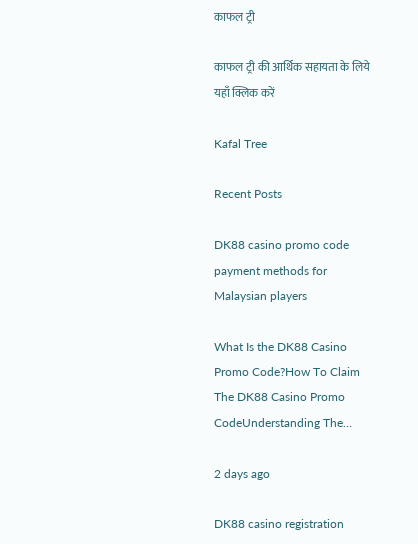काफल ट्री

काफल ट्री की आर्थिक सहायता के लिये यहाँ क्लिक करें

Kafal Tree

Recent Posts

DK88 casino promo code payment methods for Malaysian players

What Is the DK88 Casino Promo Code?How To Claim The DK88 Casino Promo CodeUnderstanding The…

2 days ago

DK88 casino registration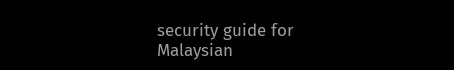security guide for Malaysian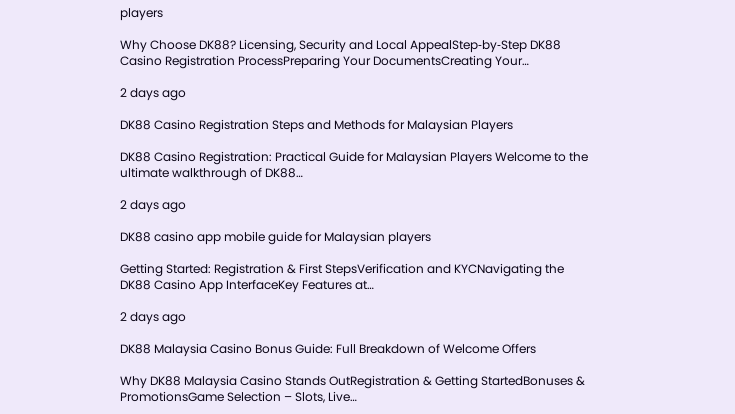players

Why Choose DK88? Licensing, Security and Local AppealStep‑by‑Step DK88 Casino Registration ProcessPreparing Your DocumentsCreating Your…

2 days ago

DK88 Casino Registration Steps and Methods for Malaysian Players

DK88 Casino Registration: Practical Guide for Malaysian Players Welcome to the ultimate walkthrough of DK88…

2 days ago

DK88 casino app mobile guide for Malaysian players

Getting Started: Registration & First StepsVerification and KYCNavigating the DK88 Casino App InterfaceKey Features at…

2 days ago

DK88 Malaysia Casino Bonus Guide: Full Breakdown of Welcome Offers

Why DK88 Malaysia Casino Stands OutRegistration & Getting StartedBonuses & PromotionsGame Selection – Slots, Live…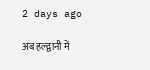2 days ago

अब हल्द्वानी में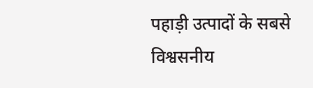पहाड़ी उत्पादों के सबसे विश्वसनीय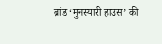ब्रांड ‘मुनस्यारी हाउस’ की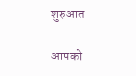शुरुआत

आपको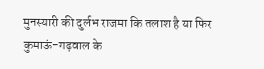मुनस्यारी की दुर्लभ राजमा कि तलाश है या फिर कुमाऊं-गढ़वाल के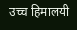उच्च हिमालयी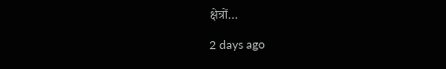क्षेत्रों…

2 days ago